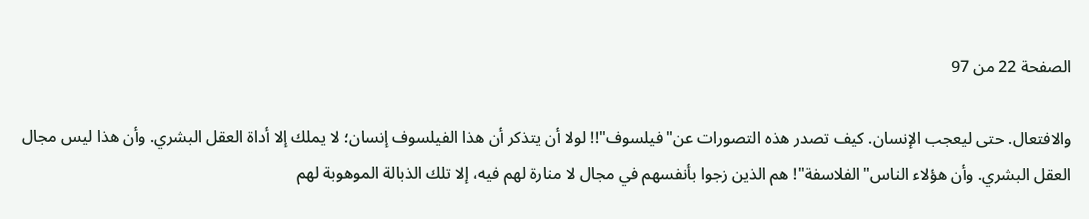الصفحة 22 من 97

والافتعال. حتى ليعجب الإنسان. كيف تصدر هذه التصورات عن"فيلسوف"!! لولا أن يتذكر أن هذا الفيلسوف إنسان؛ لا يملك إلا أداة العقل البشري. وأن هذا ليس مجال العقل البشري. وأن هؤلاء الناس"الفلاسفة"! هم الذين زجوا بأنفسهم في مجال لا منارة لهم فيه، إلا تلك الذبالة الموهوبة لهم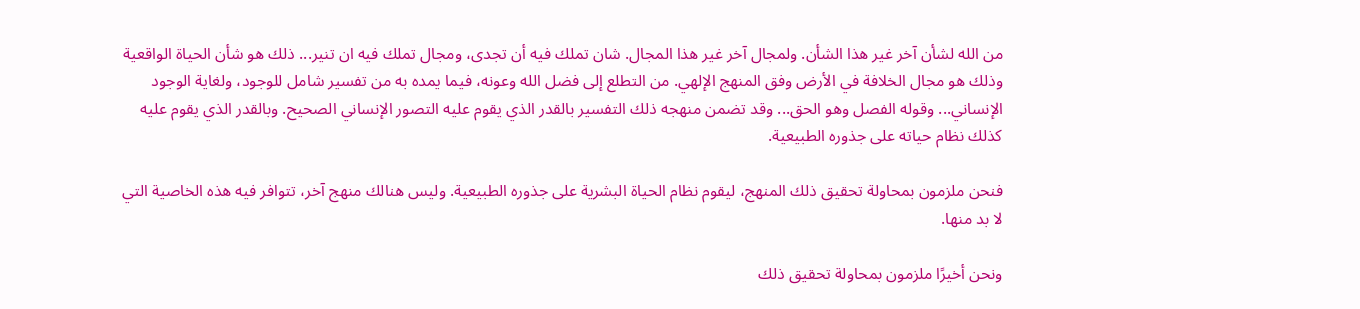من الله لشأن آخر غير هذا الشأن. ولمجال آخر غير هذا المجال. شان تملك فيه أن تجدى، ومجال تملك فيه ان تنير... ذلك هو شأن الحياة الواقعية وذلك هو مجال الخلافة في الأرض وفق المنهج الإلهي. من التطلع إلى فضل الله وعونه، فيما يمده به من تفسير شامل للوجود، ولغاية الوجود الإنساني... وقوله الفصل وهو الحق... وقد تضمن منهجه ذلك التفسير بالقدر الذي يقوم عليه التصور الإنساني الصحيح. وبالقدر الذي يقوم عليه كذلك نظام حياته على جذوره الطبيعية.

فنحن ملزمون بمحاولة تحقيق ذلك المنهج، ليقوم نظام الحياة البشرية على جذوره الطبيعية. وليس هنالك منهج آخر، تتوافر فيه هذه الخاصية التي لا بد منها.

ونحن أخيرًا ملزمون بمحاولة تحقيق ذلك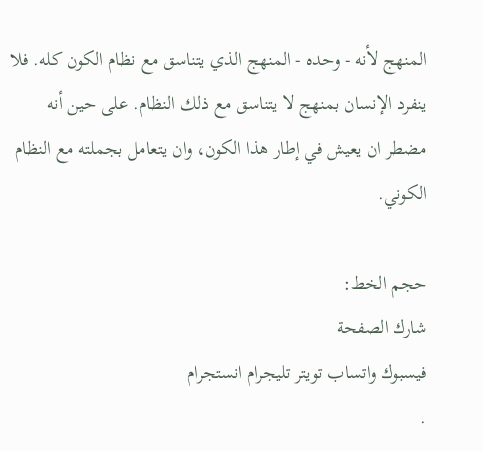المنهج لأنه - وحده - المنهج الذي يتناسق مع نظام الكون كله. فلا ينفرد الإنسان بمنهج لا يتناسق مع ذلك النظام. على حين أنه مضطر ان يعيش في إطار هذا الكون، وان يتعامل بجملته مع النظام الكوني.

حجم الخط:
شارك الصفحة
فيسبوك واتساب تويتر تليجرام انستجرام
.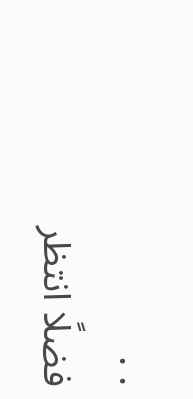. .
فضلًا انتظر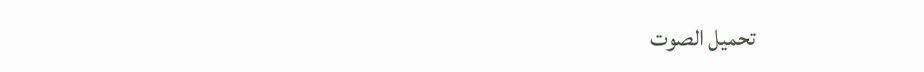تحميل الصوت